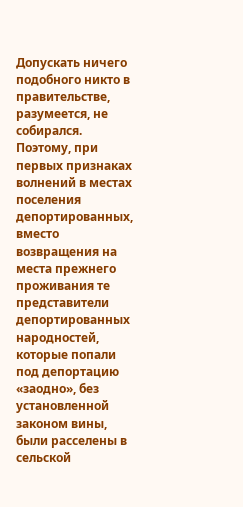Допускать ничего подобного никто в правительстве, разумеется, не собирался. Поэтому, при первых признаках волнений в местах поселения депортированных, вместо возвращения на места прежнего проживания те представители депортированных народностей, которые попали под депортацию «заодно», без установленной законом вины, были расселены в сельской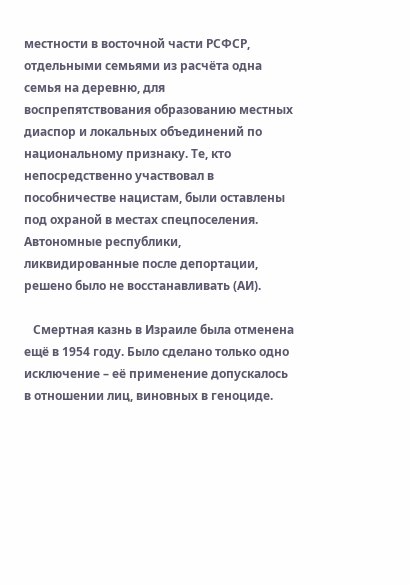местности в восточной части РСФСР, отдельными семьями из расчёта одна семья на деревню, для воспрепятствования образованию местных диаспор и локальных объединений по национальному признаку. Те, кто непосредственно участвовал в пособничестве нацистам, были оставлены под охраной в местах спецпоселения. Автономные республики, ликвидированные после депортации, решено было не восстанавливать (АИ).

   Смертная казнь в Израиле была отменена ещё в 1954 году. Было сделано только одно исключение – её применение допускалось в отношении лиц, виновных в геноциде.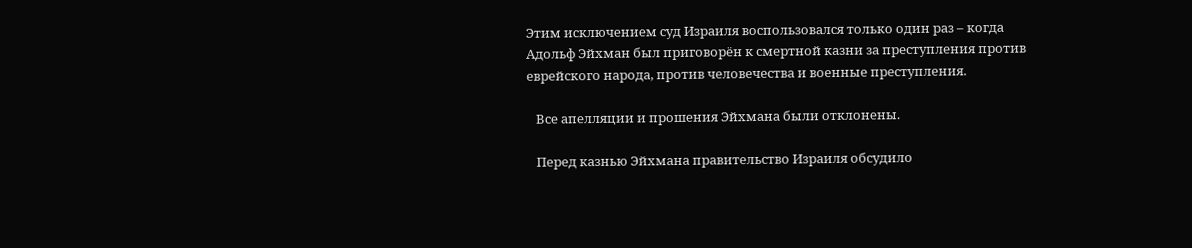Этим исключением суд Израиля воспользовался только один раз – когда Адольф Эйхман был приговорён к смертной казни за преступления против еврейского народа, против человечества и военные преступления.

   Все апелляции и прошения Эйхмана были отклонены.

   Перед казнью Эйхмана правительство Израиля обсудило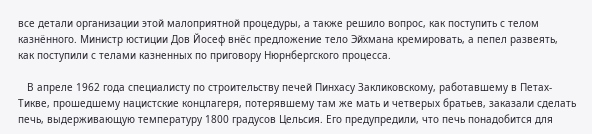все детали организации этой малоприятной процедуры, а также решило вопрос, как поступить с телом казнённого. Министр юстиции Дов Йосеф внёс предложение тело Эйхмана кремировать, а пепел развеять, как поступили с телами казненных по приговору Нюрнбергского процесса.

   В апреле 1962 года специалисту по строительству печей Пинхасу Закликовскому, работавшему в Петах-Тикве, прошедшему нацистские концлагеря, потерявшему там же мать и четверых братьев, заказали сделать печь, выдерживающую температуру 1800 градусов Цельсия. Его предупредили, что печь понадобится для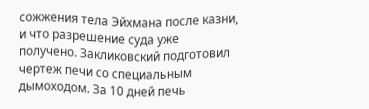сожжения тела Эйхмана после казни, и что разрешение суда уже получено. Закликовский подготовил чертеж печи со специальным дымоходом. За 10 дней печь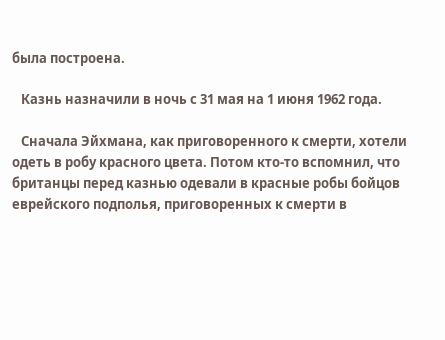была построена.

   Казнь назначили в ночь с 31 мая на 1 июня 1962 года.

   Сначала Эйхмана, как приговоренного к смерти, хотели одеть в робу красного цвета. Потом кто-то вспомнил, что британцы перед казнью одевали в красные робы бойцов еврейского подполья, приговоренных к смерти в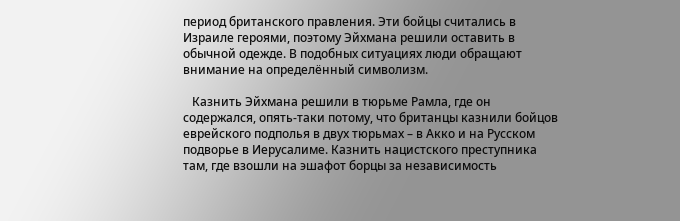период британского правления. Эти бойцы считались в Израиле героями, поэтому Эйхмана решили оставить в обычной одежде. В подобных ситуациях люди обращают внимание на определённый символизм.

   Казнить Эйхмана решили в тюрьме Рамла, где он содержался, опять-таки потому, что британцы казнили бойцов еврейского подполья в двух тюрьмах – в Акко и на Русском подворье в Иерусалиме. Казнить нацистского преступника там, где взошли на эшафот борцы за независимость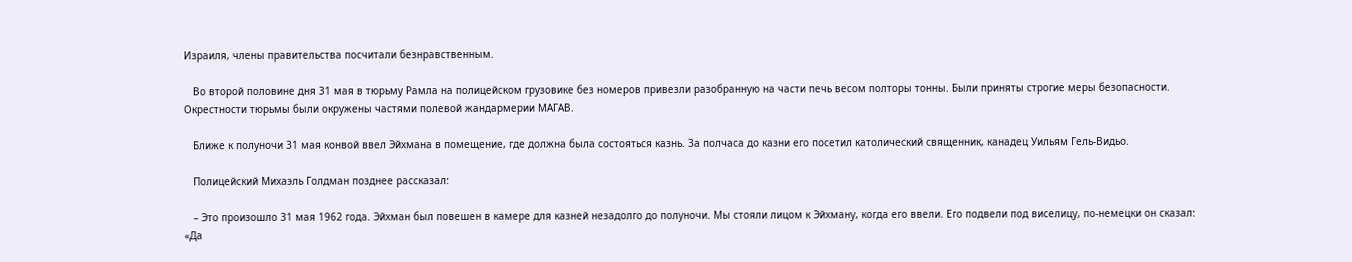Израиля, члены правительства посчитали безнравственным.

   Во второй половине дня 31 мая в тюрьму Рамла на полицейском грузовике без номеров привезли разобранную на части печь весом полторы тонны. Были приняты строгие меры безопасности. Окрестности тюрьмы были окружены частями полевой жандармерии МАГАВ.

   Ближе к полуночи 31 мая конвой ввел Эйхмана в помещение, где должна была состояться казнь. За полчаса до казни его посетил католический священник, канадец Уильям Гель-Видьо.

   Полицейский Михаэль Голдман позднее рассказал:

   – Это произошло 31 мая 1962 года. Эйхман был повешен в камере для казней незадолго до полуночи. Мы стояли лицом к Эйхману, когда его ввели. Его подвели под виселицу, по-немецки он сказал: «Да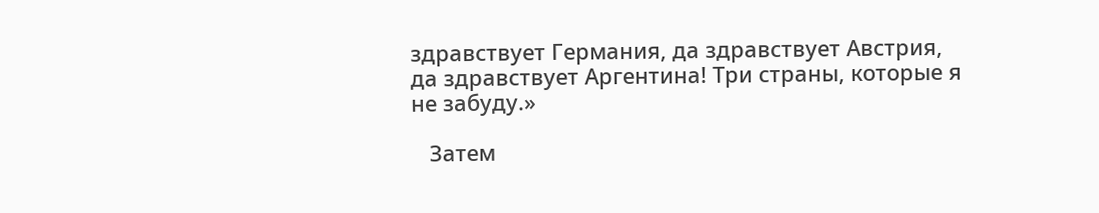здравствует Германия, да здравствует Австрия, да здравствует Аргентина! Три страны, которые я не забуду.»

   Затем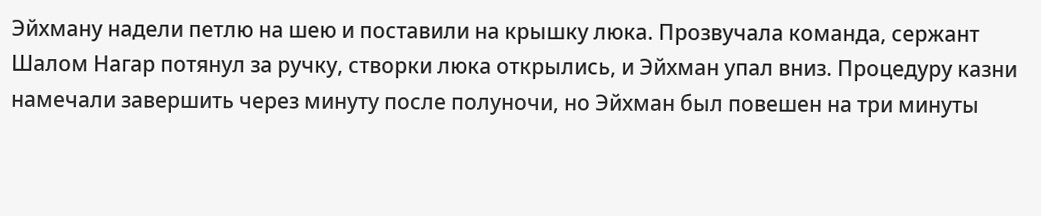Эйхману надели петлю на шею и поставили на крышку люка. Прозвучала команда, сержант Шалом Нагар потянул за ручку, створки люка открылись, и Эйхман упал вниз. Процедуру казни намечали завершить через минуту после полуночи, но Эйхман был повешен на три минуты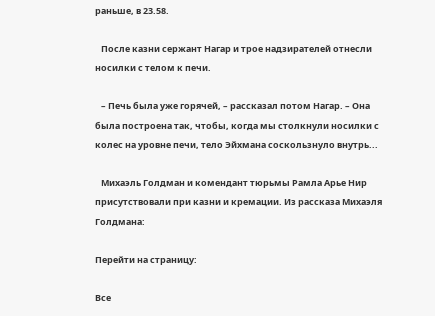раньше, в 23.58.

   После казни сержант Нагар и трое надзирателей отнесли носилки с телом к печи.

   – Печь была уже горячей, – рассказал потом Нагар. – Она была построена так, чтобы, когда мы столкнули носилки с колес на уровне печи, тело Эйхмана соскользнуло внутрь...

   Михаэль Голдман и комендант тюрьмы Рамла Арье Нир присутствовали при казни и кремации. Из рассказа Михаэля Голдмана:

Перейти на страницу:

Все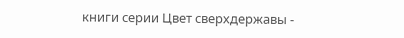книги серии Цвет сверхдержавы -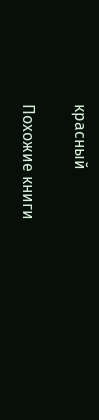красный

Похожие книги